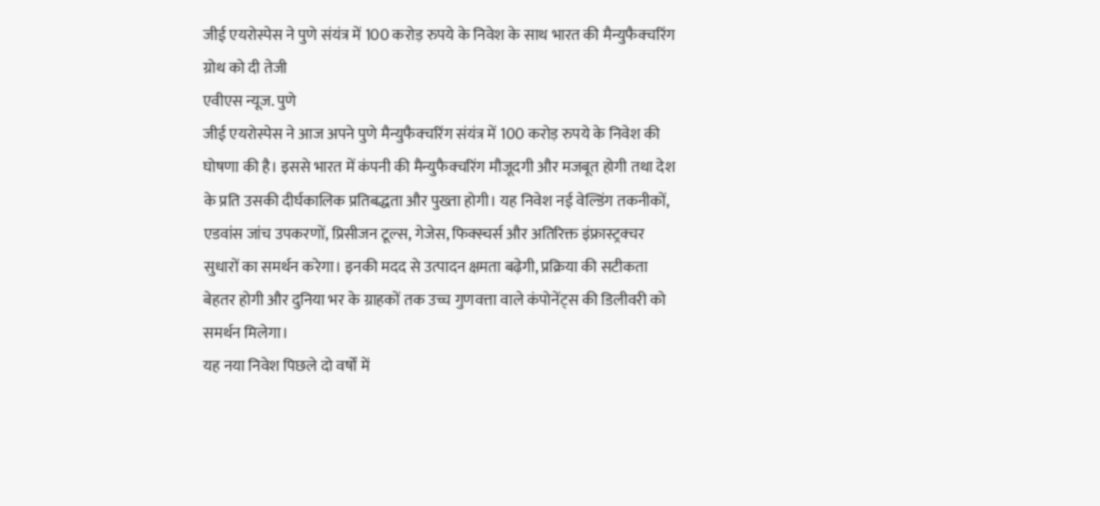जीई एयरोस्पेस ने पुणे संयंत्र में 100 करोड़ रुपये के निवेश के साथ भारत की मैन्युफैक्चरिंग ग्रोथ को दी तेजी
एवीएस न्यूज. पुणे
जीई एयरोस्पेस ने आज अपने पुणे मैन्युफैक्चरिंग संयंत्र में 100 करोड़ रुपये के निवेश की घोषणा की है। इससे भारत में कंपनी की मैन्युफैक्चरिंग मौजूदगी और मजबूत होगी तथा देश के प्रति उसकी दीर्घकालिक प्रतिबद्धता और पुख्ता होगी। यह निवेश नई वेल्डिंग तकनीकों, एडवांस जांच उपकरणों, प्रिसीजन टूल्स, गेजेस, फिक्स्चर्स और अतिरिक्त इंफ्रास्ट्रक्चर सुधारों का समर्थन करेगा। इनकी मदद से उत्पादन क्षमता बढ़ेगी, प्रक्रिया की सटीकता बेहतर होगी और दुनिया भर के ग्राहकों तक उच्च गुणवत्ता वाले कंपोनेंट्स की डिलीवरी को समर्थन मिलेगा।
यह नया निवेश पिछले दो वर्षों में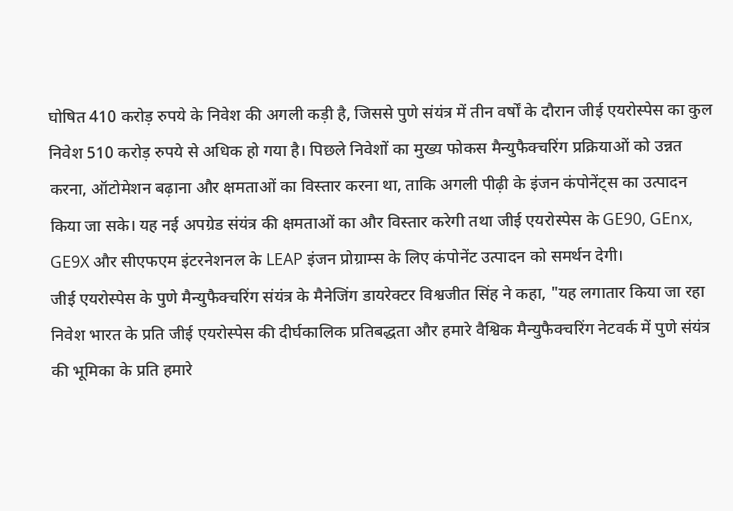घोषित 410 करोड़ रुपये के निवेश की अगली कड़ी है, जिससे पुणे संयंत्र में तीन वर्षों के दौरान जीई एयरोस्पेस का कुल निवेश 510 करोड़ रुपये से अधिक हो गया है। पिछले निवेशों का मुख्य फोकस मैन्युफैक्चरिंग प्रक्रियाओं को उन्नत करना, ऑटोमेशन बढ़ाना और क्षमताओं का विस्तार करना था, ताकि अगली पीढ़ी के इंजन कंपोनेंट्स का उत्पादन किया जा सके। यह नई अपग्रेड संयंत्र की क्षमताओं का और विस्तार करेगी तथा जीई एयरोस्पेस के GE90, GEnx, GE9X और सीएफएम इंटरनेशनल के LEAP इंजन प्रोग्राम्स के लिए कंपोनेंट उत्पादन को समर्थन देगी।
जीई एयरोस्पेस के पुणे मैन्युफैक्चरिंग संयंत्र के मैनेजिंग डायरेक्टर विश्वजीत सिंह ने कहा, "यह लगातार किया जा रहा निवेश भारत के प्रति जीई एयरोस्पेस की दीर्घकालिक प्रतिबद्धता और हमारे वैश्विक मैन्युफैक्चरिंग नेटवर्क में पुणे संयंत्र की भूमिका के प्रति हमारे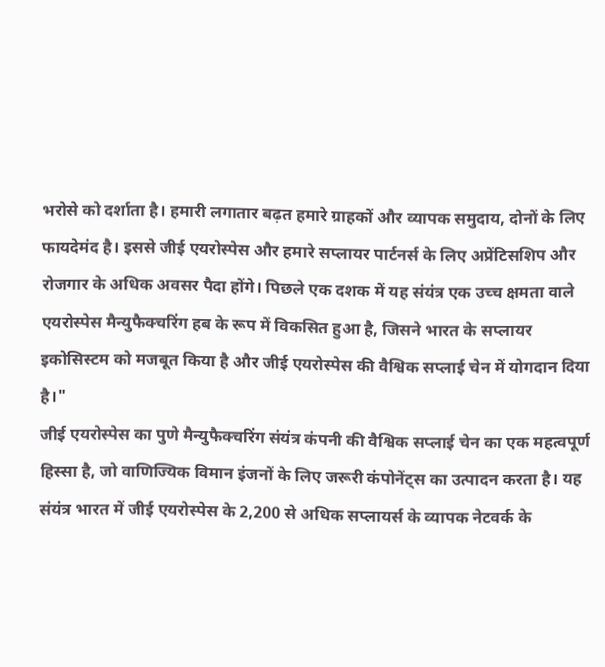भरोसे को दर्शाता है। हमारी लगातार बढ़त हमारे ग्राहकों और व्यापक समुदाय, दोनों के लिए फायदेमंद है। इससे जीई एयरोस्पेस और हमारे सप्लायर पार्टनर्स के लिए अप्रेंटिसशिप और रोजगार के अधिक अवसर पैदा होंगे। पिछले एक दशक में यह संयंत्र एक उच्च क्षमता वाले एयरोस्पेस मैन्युफैक्चरिंग हब के रूप में विकसित हुआ है, जिसने भारत के सप्लायर इकोसिस्टम को मजबूत किया है और जीई एयरोस्पेस की वैश्विक सप्लाई चेन में योगदान दिया है।"
जीई एयरोस्पेस का पुणे मैन्युफैक्चरिंग संयंत्र कंपनी की वैश्विक सप्लाई चेन का एक महत्वपूर्ण हिस्सा है, जो वाणिज्यिक विमान इंजनों के लिए जरूरी कंपोनेंट्स का उत्पादन करता है। यह संयंत्र भारत में जीई एयरोस्पेस के 2,200 से अधिक सप्लायर्स के व्यापक नेटवर्क के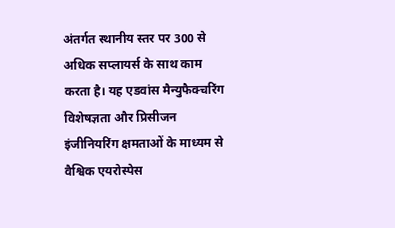अंतर्गत स्थानीय स्तर पर 300 से अधिक सप्लायर्स के साथ काम करता है। यह एडवांस मैन्युफैक्चरिंग विशेषज्ञता और प्रिसीजन इंजीनियरिंग क्षमताओं के माध्यम से वैश्विक एयरोस्पेस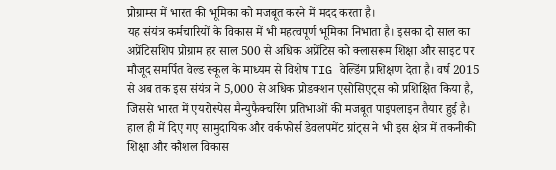प्रोग्राम्स में भारत की भूमिका को मजबूत करने में मदद करता है।
यह संयंत्र कर्मचारियों के विकास में भी महत्वपूर्ण भूमिका निभाता है। इसका दो साल का अप्रेंटिसशिप प्रोग्राम हर साल 500 से अधिक अप्रेंटिस को क्लासरूम शिक्षा और साइट पर मौजूद समर्पित वेल्ड स्कूल के माध्यम से विशेष TIG वेल्डिंग प्रशिक्षण देता है। वर्ष 2015 से अब तक इस संयंत्र ने 5,000 से अधिक प्रोडक्शन एसोसिएट्स को प्रशिक्षित किया है, जिससे भारत में एयरोस्पेस मैन्युफैक्चरिंग प्रतिभाओं की मजबूत पाइपलाइन तैयार हुई है। हाल ही में दिए गए सामुदायिक और वर्कफोर्स डेवलपमेंट ग्रांट्स ने भी इस क्षेत्र में तकनीकी शिक्षा और कौशल विकास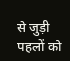से जुड़ी पहलों को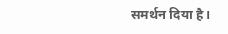समर्थन दिया है।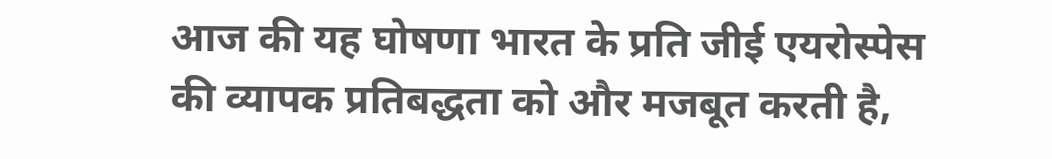आज की यह घोषणा भारत के प्रति जीई एयरोस्पेस की व्यापक प्रतिबद्धता को और मजबूत करती है,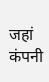जहां कंपनी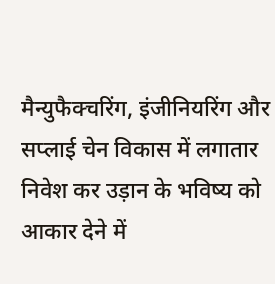मैन्युफैक्चरिंग, इंजीनियरिंग और सप्लाई चेन विकास में लगातार निवेश कर उड़ान के भविष्य को आकार देने में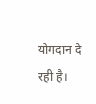योगदान दे रही है।